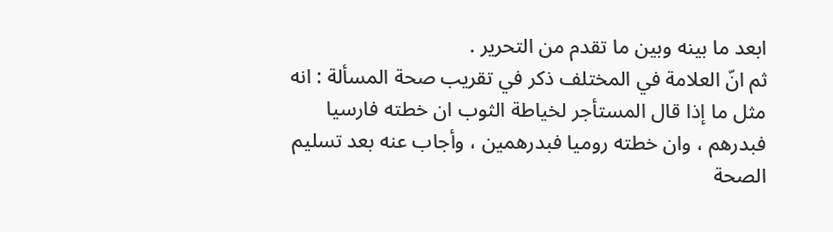ابعد ما بينه وبين ما تقدم من التحرير .
ثم انّ العلامة في المختلف ذكر في تقريب صحة المسألة : انه مثل ما إذا قال المستأجر لخياطة الثوب ان خطته فارسيا فبدرهم ، وان خطته روميا فبدرهمين ، وأجاب عنه بعد تسليم الصحة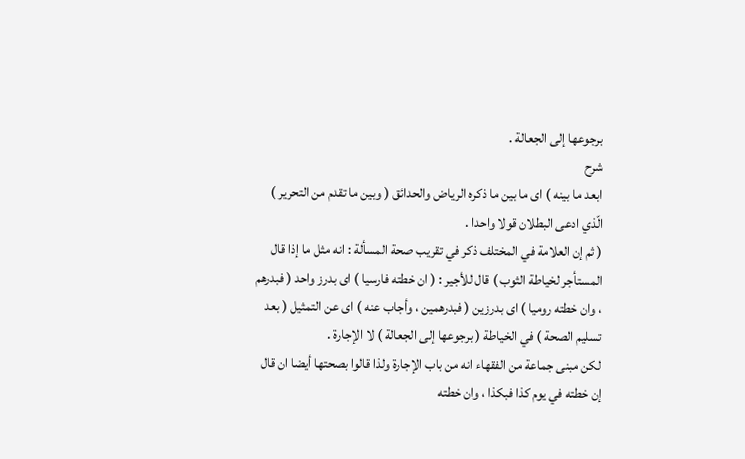برجوعها إلى الجعالة .
شرح
ابعد ما بينه ) اى ما بين ما ذكره الرياض والحدائق ( وبين ما تقدم من التحرير ) الّذي ادعى البطلان قولا واحدا .
( ثم إن العلامة في المختلف ذكر في تقريب صحة المسألة : انه مثل ما إذا قال المستأجر لخياطة الثوب ) قال للأجير : ( ان خطته فارسيا ) اى بدرز واحد ( فبدرهم ، وان خطته روميا ) اى بدرزين ( فبدرهمين ، وأجاب عنه ) اى عن التمثيل ( بعد تسليم الصحة ) في الخياطة ( برجوعها إلى الجعالة ) لا الإجارة .
لكن مبنى جماعة من الفقهاء انه من باب الإجارة ولذا قالوا بصحتها أيضا ان قال إن خطته في يوم كذا فبكذا ، وان خطته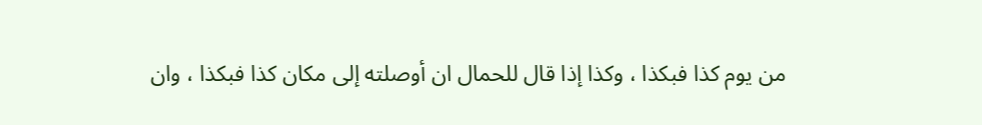من يوم كذا فبكذا ، وكذا إذا قال للحمال ان أوصلته إلى مكان كذا فبكذا ، وان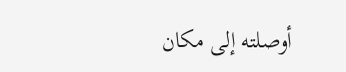أوصلته إلى مكان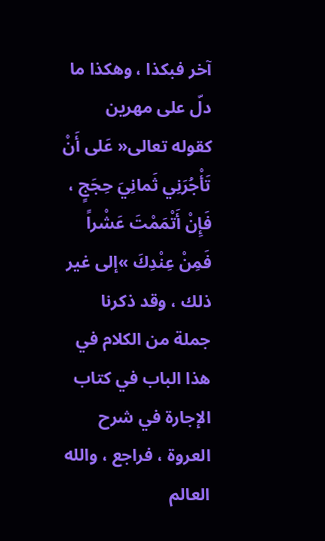آخر فبكذا ، وهكذا ما دلّ على مهرين كقوله تعالى« عَلى أَنْ تَأْجُرَنِي ثَمانِيَ حِجَجٍ ، فَإِنْ أَتْمَمْتَ عَشْراً فَمِنْ عِنْدِكَ »إلى غير ذلك ، وقد ذكرنا جملة من الكلام في هذا الباب في كتاب الإجارة في شرح العروة ، فراجع ، والله العالم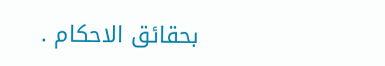بحقائق الاحكام .